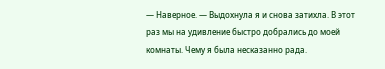— Наверное. — Выдохнула я и снова затихла. В этот раз мы на удивление быстро добрались до моей комнаты. Чему я была несказанно рада.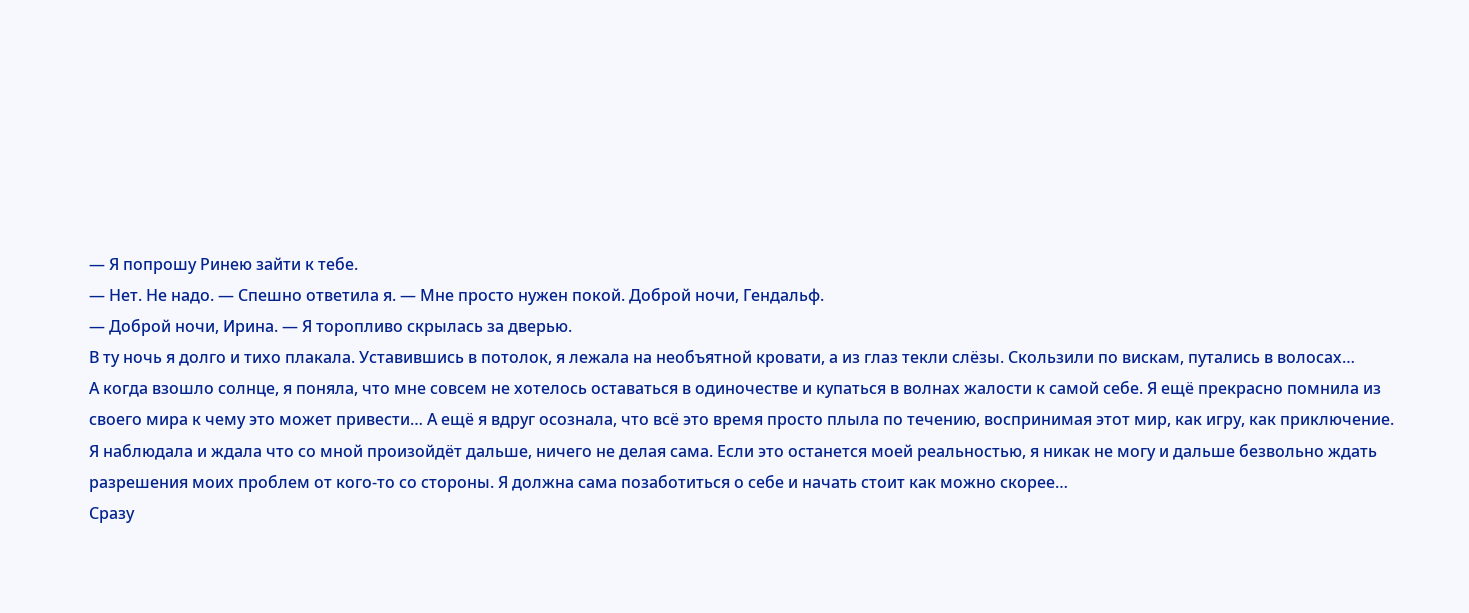— Я попрошу Ринею зайти к тебе.
— Нет. Не надо. — Спешно ответила я. — Мне просто нужен покой. Доброй ночи, Гендальф.
— Доброй ночи, Ирина. — Я торопливо скрылась за дверью.
В ту ночь я долго и тихо плакала. Уставившись в потолок, я лежала на необъятной кровати, а из глаз текли слёзы. Скользили по вискам, путались в волосах…
А когда взошло солнце, я поняла, что мне совсем не хотелось оставаться в одиночестве и купаться в волнах жалости к самой себе. Я ещё прекрасно помнила из своего мира к чему это может привести… А ещё я вдруг осознала, что всё это время просто плыла по течению, воспринимая этот мир, как игру, как приключение. Я наблюдала и ждала что со мной произойдёт дальше, ничего не делая сама. Если это останется моей реальностью, я никак не могу и дальше безвольно ждать разрешения моих проблем от кого-то со стороны. Я должна сама позаботиться о себе и начать стоит как можно скорее…
Сразу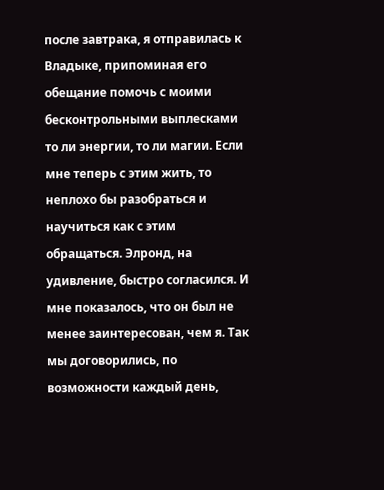после завтрака, я отправилась к Владыке, припоминая его обещание помочь с моими бесконтрольными выплесками то ли энергии, то ли магии. Если мне теперь с этим жить, то неплохо бы разобраться и научиться как с этим обращаться. Элронд, на удивление, быстро согласился. И мне показалось, что он был не менее заинтересован, чем я. Так мы договорились, по возможности каждый день,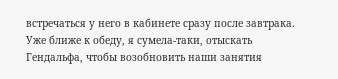встречаться у него в кабинете сразу после завтрака.
Уже ближе к обеду, я сумела-таки, отыскать Гендальфа, чтобы возобновить наши занятия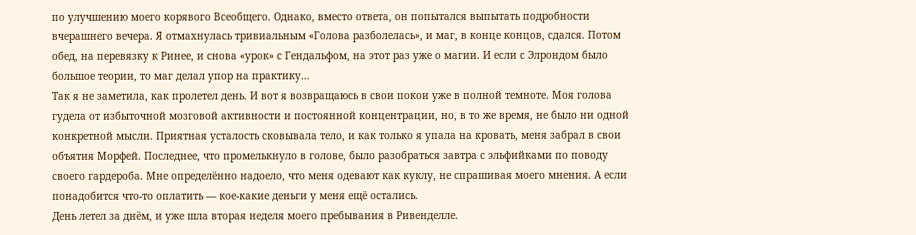по улучшению моего корявого Всеобщего. Однако, вместо ответа, он попытался выпытать подробности вчерашнего вечера. Я отмахнулась тривиальным «Голова разболелась», и маг, в конце концов, сдался. Потом обед, на перевязку к Ринее, и снова «урок» с Гендальфом, на этот раз уже о магии. И если с Элрондом было большое теории, то маг делал упор на практику…
Так я не заметила, как пролетел день. И вот я возвращаюсь в свои покои уже в полной темноте. Моя голова гудела от избыточной мозговой активности и постоянной концентрации, но, в то же время, не было ни одной конкретной мысли. Приятная усталость сковывала тело, и как только я упала на кровать, меня забрал в свои объятия Морфей. Последнее, что промелькнуло в голове, было разобраться завтра с эльфийками по поводу своего гардероба. Мне определённо надоело, что меня одевают как куклу, не спрашивая моего мнения. А если понадобится что-то оплатить — кое-какие деньги у меня ещё остались.
День летел за днём, и уже шла вторая неделя моего пребывания в Ривенделле.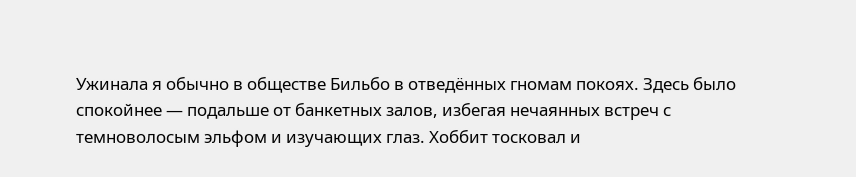Ужинала я обычно в обществе Бильбо в отведённых гномам покоях. Здесь было спокойнее — подальше от банкетных залов, избегая нечаянных встреч с темноволосым эльфом и изучающих глаз. Хоббит тосковал и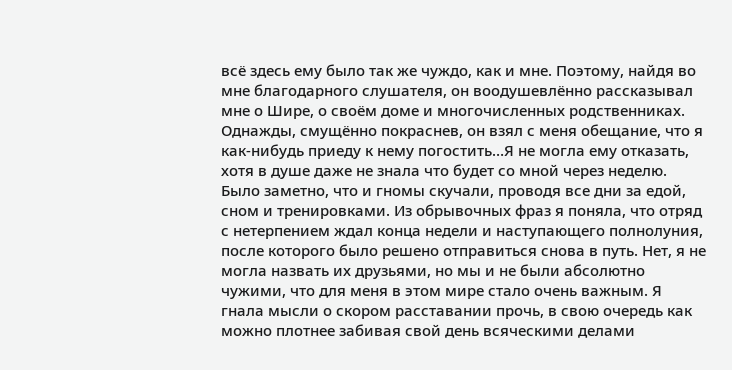всё здесь ему было так же чуждо, как и мне. Поэтому, найдя во мне благодарного слушателя, он воодушевлённо рассказывал мне о Шире, о своём доме и многочисленных родственниках. Однажды, смущённо покраснев, он взял с меня обещание, что я как-нибудь приеду к нему погостить…Я не могла ему отказать, хотя в душе даже не знала что будет со мной через неделю.
Было заметно, что и гномы скучали, проводя все дни за едой, сном и тренировками. Из обрывочных фраз я поняла, что отряд с нетерпением ждал конца недели и наступающего полнолуния, после которого было решено отправиться снова в путь. Нет, я не могла назвать их друзьями, но мы и не были абсолютно чужими, что для меня в этом мире стало очень важным. Я гнала мысли о скором расставании прочь, в свою очередь как можно плотнее забивая свой день всяческими делами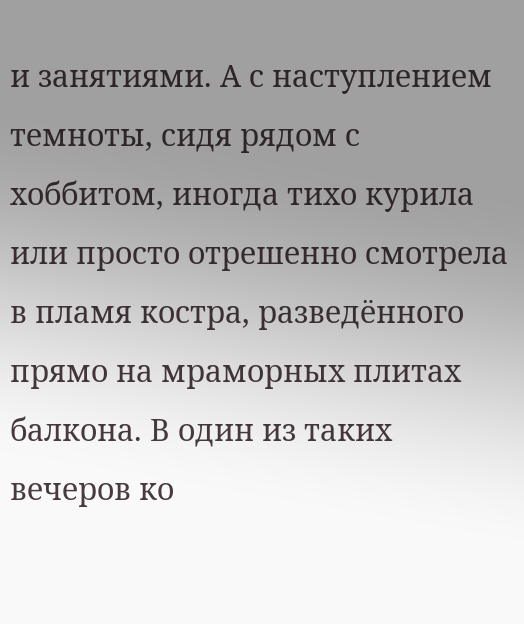и занятиями. А с наступлением темноты, сидя рядом с хоббитом, иногда тихо курила или просто отрешенно смотрела в пламя костра, разведённого прямо на мраморных плитах балкона. В один из таких вечеров ко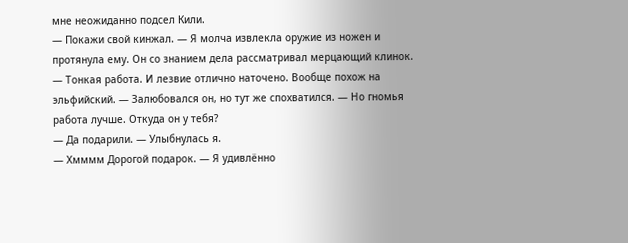мне неожиданно подсел Кили.
— Покажи свой кинжал. — Я молча извлекла оружие из ножен и протянула ему. Он со знанием дела рассматривал мерцающий клинок.
— Тонкая работа. И лезвие отлично наточено. Вообще похож на эльфийский. — Залюбовался он, но тут же спохватился. — Но гномья работа лучше. Откуда он у тебя?
— Да подарили. — Улыбнулась я.
— Хмммм Дорогой подарок. — Я удивлённо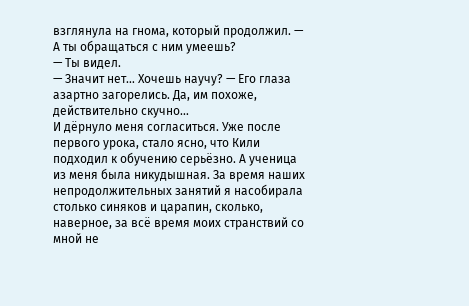взглянула на гнома, который продолжил. — А ты обращаться с ним умеешь?
— Ты видел.
— Значит нет… Хочешь научу? — Его глаза азартно загорелись. Да, им похоже, действительно скучно…
И дёрнуло меня согласиться. Уже после первого урока, стало ясно, что Кили подходил к обучению серьёзно. А ученица из меня была никудышная. За время наших непродолжительных занятий я насобирала столько синяков и царапин, сколько, наверное, за всё время моих странствий со мной не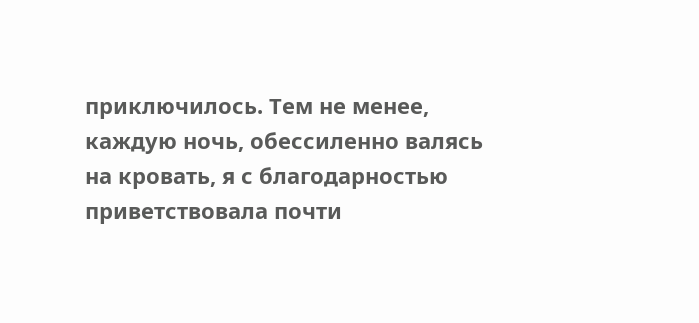приключилось. Тем не менее, каждую ночь, обессиленно валясь на кровать, я с благодарностью приветствовала почти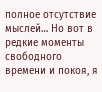полное отсутствие мыслей… Но вот в редкие моменты свободного времени и покоя, я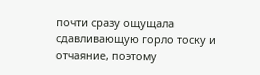почти сразу ощущала сдавливающую горло тоску и отчаяние, поэтому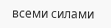всеми силами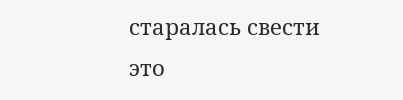старалась свести это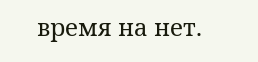время на нет.